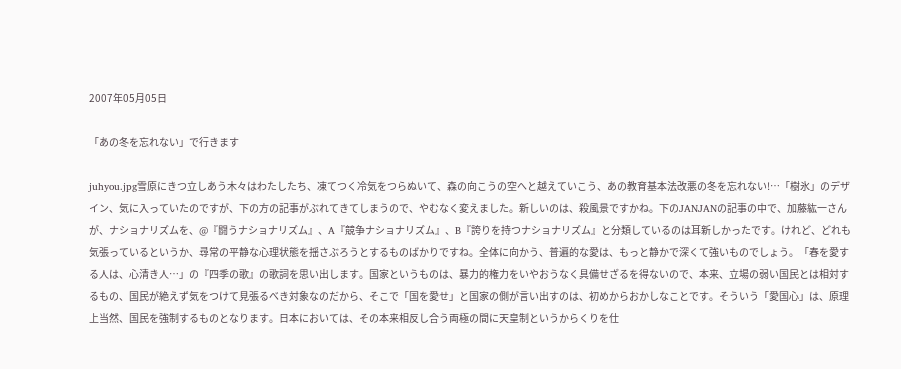2007年05月05日

「あの冬を忘れない」で行きます

juhyou.jpg雪原にきつ立しあう木々はわたしたち、凍てつく冷気をつらぬいて、森の向こうの空へと越えていこう、あの教育基本法改悪の冬を忘れない!…「樹氷」のデザイン、気に入っていたのですが、下の方の記事がぶれてきてしまうので、やむなく変えました。新しいのは、殺風景ですかね。下のJANJANの記事の中で、加藤紘一さんが、ナショナリズムを、@『闘うナショナリズム』、A『競争ナショナリズム』、B『誇りを持つナショナリズム』と分類しているのは耳新しかったです。けれど、どれも気張っているというか、尋常の平静な心理状態を揺さぶろうとするものばかりですね。全体に向かう、普遍的な愛は、もっと静かで深くて強いものでしょう。「春を愛する人は、心清き人…」の『四季の歌』の歌詞を思い出します。国家というものは、暴力的権力をいやおうなく具備せざるを得ないので、本来、立場の弱い国民とは相対するもの、国民が絶えず気をつけて見張るべき対象なのだから、そこで「国を愛せ」と国家の側が言い出すのは、初めからおかしなことです。そういう「愛国心」は、原理上当然、国民を強制するものとなります。日本においては、その本来相反し合う両極の間に天皇制というからくりを仕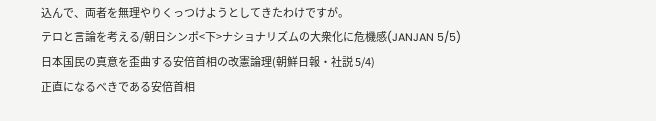込んで、両者を無理やりくっつけようとしてきたわけですが。
テロと言論を考える/朝日シンポ<下>ナショナリズムの大衆化に危機感(JANJAN 5/5)
日本国民の真意を歪曲する安倍首相の改憲論理(朝鮮日報・社説 5/4)
正直になるべきである安倍首相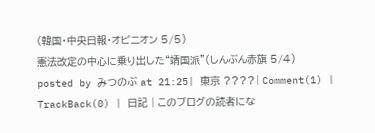(韓国・中央日報・オピニオン 5/5)
憲法改定の中心に乗り出した“靖国派”(しんぶん赤旗 5/4)
posted by みつのぶ at 21:25| 東京 ????| Comment(1) | TrackBack(0) | 日記 | このブログの読者にな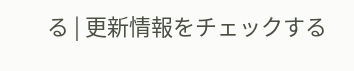る | 更新情報をチェックする